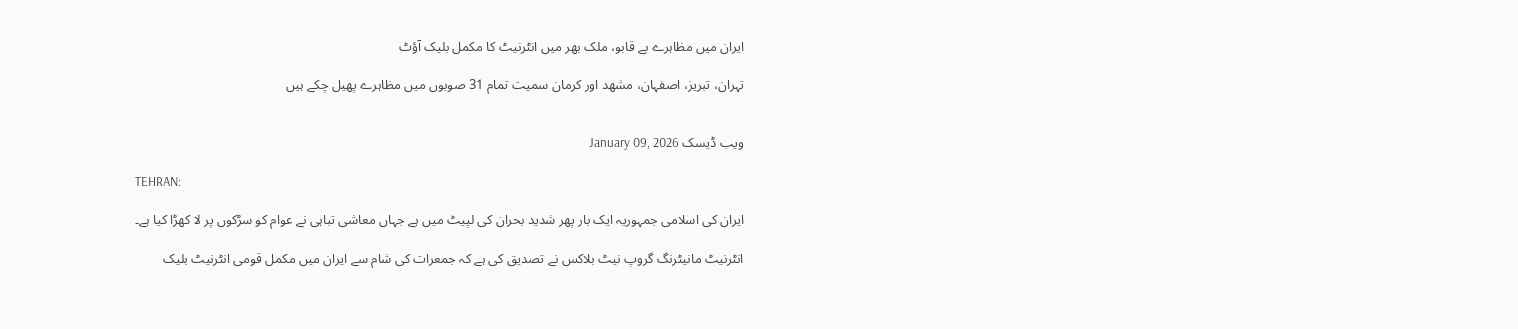ایران میں مظاہرے بے قابو، ملک بھر میں انٹرنیٹ کا مکمل بلیک آؤٹ

تہران، تبریز، اصفہان، مشهد اور کرمان سمیت تمام 31 صوبوں میں مظاہرے پھیل چکے ہیں


ویب ڈیسک January 09, 2026

TEHRAN:

ایران کی اسلامی جمہوریہ ایک بار پھر شدید بحران کی لپیٹ میں ہے جہاں معاشی تباہی نے عوام کو سڑکوں پر لا کھڑا کیا ہے۔

انٹرنیٹ مانیٹرنگ گروپ نیٹ بلاکس نے تصدیق کی ہے کہ جمعرات کی شام سے ایران میں مکمل قومی انٹرنیٹ بلیک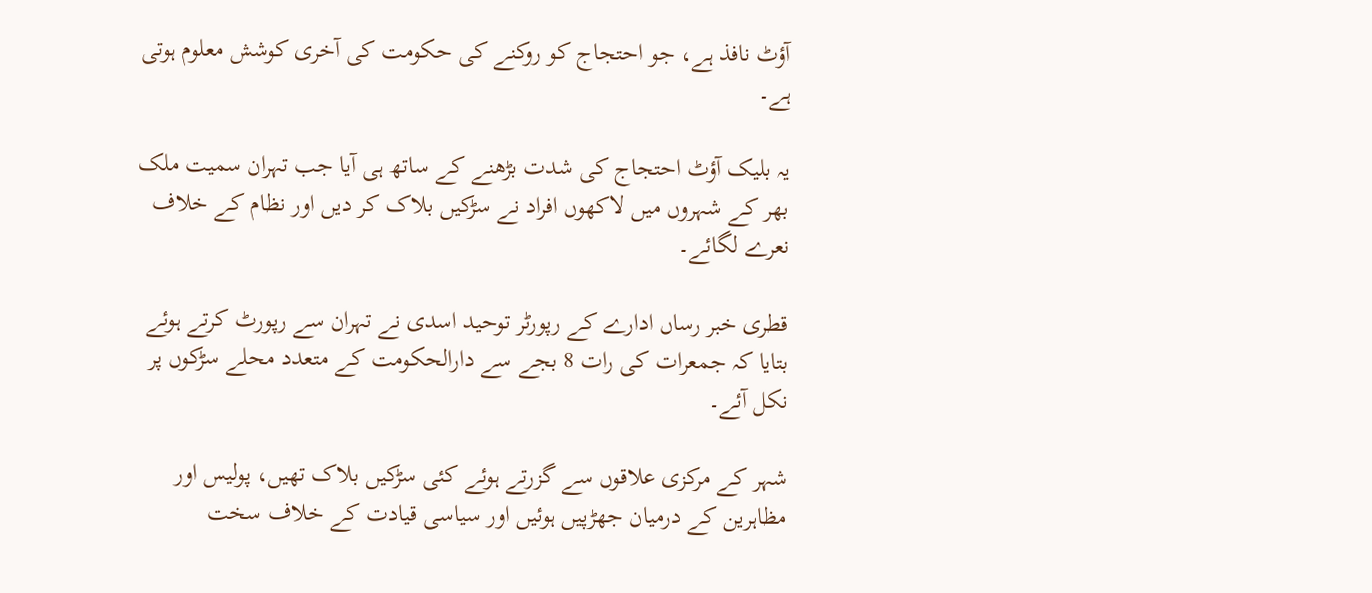آؤٹ نافذ ہے، جو احتجاج کو روکنے کی حکومت کی آخری کوشش معلوم ہوتی ہے۔

یہ بلیک آؤٹ احتجاج کی شدت بڑھنے کے ساتھ ہی آیا جب تہران سمیت ملک بھر کے شہروں میں لاکھوں افراد نے سڑکیں بلاک کر دیں اور نظام کے خلاف نعرے لگائے۔

قطری خبر رساں ادارے کے رپورٹر توحید اسدی نے تہران سے رپورٹ کرتے ہوئے بتایا کہ جمعرات کی رات 8 بجے سے دارالحکومت کے متعدد محلے سڑکوں پر نکل آئے۔

شہر کے مرکزی علاقوں سے گزرتے ہوئے کئی سڑکیں بلاک تھیں، پولیس اور مظاہرین کے درمیان جھڑپیں ہوئیں اور سیاسی قیادت کے خلاف سخت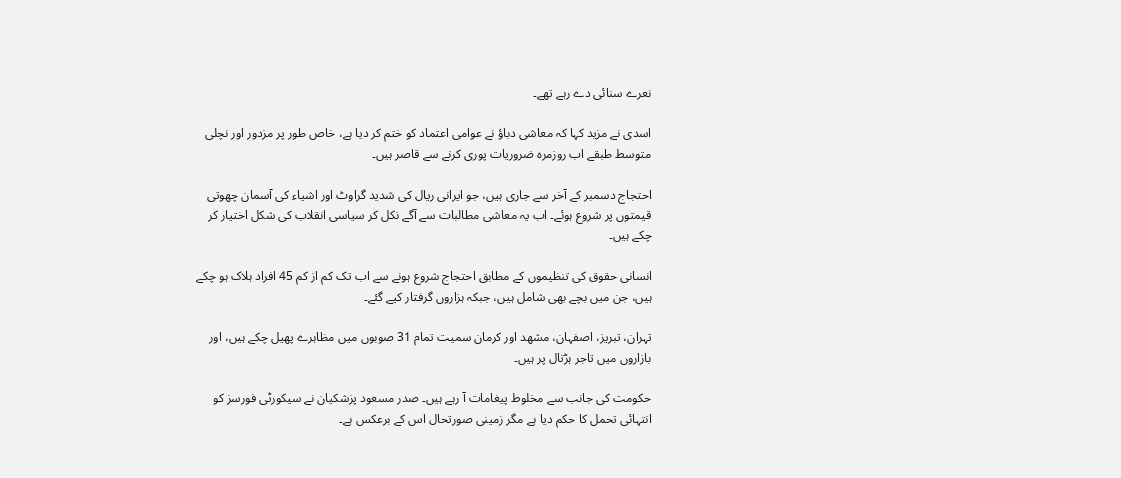نعرے سنائی دے رہے تھے۔

اسدی نے مزید کہا کہ معاشی دباؤ نے عوامی اعتماد کو ختم کر دیا ہے، خاص طور پر مزدور اور نچلی متوسط طبقے اب روزمرہ ضروریات پوری کرنے سے قاصر ہیں۔

احتجاج دسمبر کے آخر سے جاری ہیں، جو ایرانی ریال کی شدید گراوٹ اور اشیاء کی آسمان چھوتی قیمتوں پر شروع ہوئے۔ اب یہ معاشی مطالبات سے آگے نکل کر سیاسی انقلاب کی شکل اختیار کر چکے ہیں۔

انسانی حقوق کی تنظیموں کے مطابق احتجاج شروع ہونے سے اب تک کم از کم 45 افراد ہلاک ہو چکے ہیں، جن میں بچے بھی شامل ہیں، جبکہ ہزاروں گرفتار کیے گئے۔

تہران، تبریز، اصفہان، مشهد اور کرمان سمیت تمام 31 صوبوں میں مظاہرے پھیل چکے ہیں، اور بازاروں میں تاجر ہڑتال پر ہیں۔

حکومت کی جانب سے مخلوط پیغامات آ رہے ہیں۔ صدر مسعود پزشکیان نے سیکورٹی فورسز کو انتہائی تحمل کا حکم دیا ہے مگر زمینی صورتحال اس کے برعکس ہے۔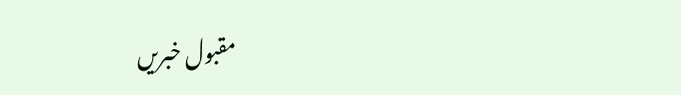مقبول خبریں